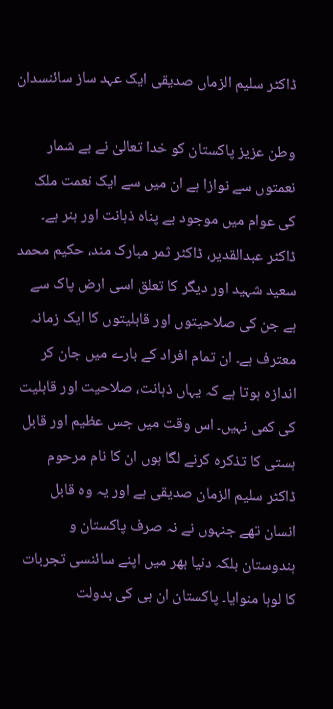ڈاکٹر سلیم الزماں صدیقی ایک عہد ساز سائنسدان

وطن عزیز پاکستان کو خدا تعالیٰ نے بے شمار نعمتوں سے نوازا ہے ان میں سے ایک نعمت ملک کی عوام میں موجود بے پناہ ذہانت اور ہنر ہے۔ ڈاکٹر عبدالقدیر، ڈاکٹر ثمر مبارک مند، حکیم محمد سعید شہید اور دیگر کا تعلق اسی ارض پاک سے ہے جن کی صلاحیتوں اور قابلیتوں کا ایک زمانہ معترف ہے۔ ان تمام افراد کے بارے میں جان کر اندازہ ہوتا ہے کہ یہاں ذہانت، صلاحیت اور قابلیت کی کمی نہیں۔ اس وقت میں جس عظیم اور قابل ہستی کا تذکرہ کرنے لگا ہوں ان کا نام مرحوم ڈاکٹر سلیم الزمان صدیقی ہے اور یہ وہ قابل انسان تھے جنہوں نے نہ صرف پاکستان و ہندوستان بلکہ دنیا بھر میں اپنے سائنسی تجربات کا لوہا منوایا۔ پاکستان ان ہی کی بدولت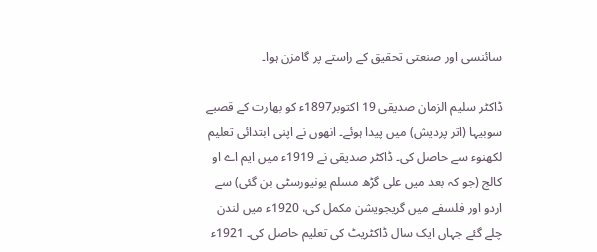سائنسی اور صنعتی تحقیق کے راستے پر گامزن ہوا۔

ڈاکٹر سلیم الزمان صدیقی 19 اکتوبر1897ء کو بھارت کے قصبے سوبیہا (اتر پردیش) میں پیدا ہوئے۔ انھوں نے اپنی ابتدائی تعلیم لکھنوء سے حاصل کی۔ ڈاکٹر صدیقی نے 1919ء میں ایم اے او کالج (جو کہ بعد میں علی گڑھ مسلم یونیورسٹی بن گئی) سے اردو اور فلسفے میں گریجویشن مکمل کی، 1920ء میں لندن چلے گئے جہاں ایک سال ڈاکٹریٹ کی تعلیم حاصل کی۔ 1921ء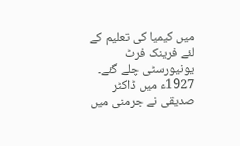میں کیمیا کی تعلیم کے لئے فرینک فرٹ یونیورسٹی چلے گئے۔ 1927ء میں ڈاکٹر صدیقی نے جرمنی میں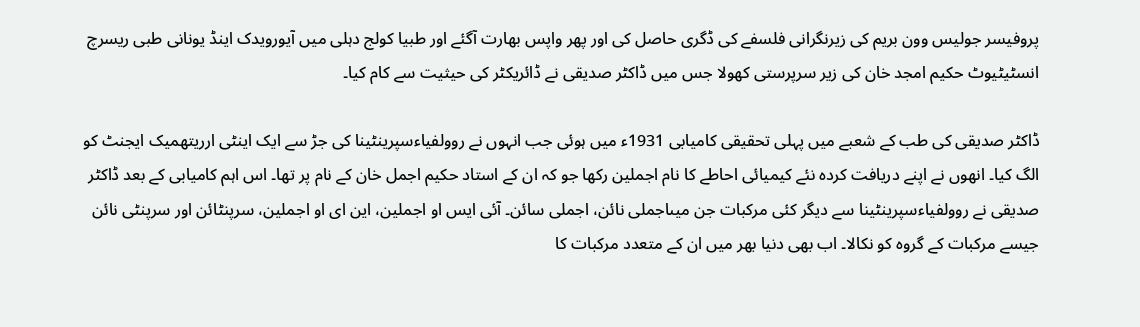پروفیسر جولیس وون بریم کی زیرنگرانی فلسفے کی ڈگری حاصل کی اور پھر واپس بھارت آگئے اور طبیا کولج دہلی میں آیورویدک اینڈ یونانی طبی ریسرچ انسٹیٹیوٹ حکیم امجد خان کی زیر سرپرستی کھولا جس میں ڈاکٹر صدیقی نے ڈائریکٹر کی حیثیت سے کام کیا۔

ڈاکٹر صدیقی کی طب کے شعبے میں پہلی تحقیقی کامیابی 1931ء میں ہوئی جب انہوں نے روولفیاءسپرینٹینا کی جڑ سے ایک اینٹی ارریتھمیک ایجنٹ کو الگ کیا۔ انھوں نے اپنے دریافت کردہ نئے کیمیائی احاطے کا نام اجملین رکھا جو کہ ان کے استاد حکیم اجمل خان کے نام پر تھا۔ اس اہم کامیابی کے بعد ڈاکٹر صدیقی نے روولفیاءسپرینٹینا سے دیگر کئی مرکبات جن میںاجملی نائن، اجملی سائن۔ آئی ایس او اجملین، این ای او اجملین، سرپنٹائن اور سرپنٹی نائن جیسے مرکبات کے گروہ کو نکالا۔ اب بھی دنیا بھر میں ان کے متعدد مرکبات کا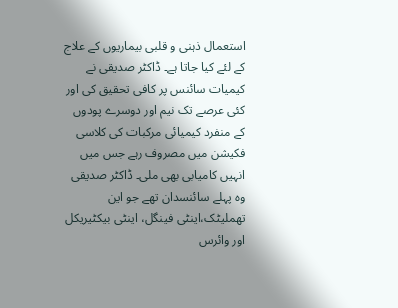استعمال ذہنی و قلبی بیماریوں کے علاج کے لئے کیا جاتا ہے۔ ڈاکٹر صدیقی نے کیمیات سائنس پر کافی تحقیق کی اور کئی عرصے تک نیم اور دوسرے پودوں کے منفرد کیمیائی مرکبات کی کلاسی فکیشن میں مصروف رہے جس میں انہیں کامیابی بھی ملی۔ ڈاکٹر صدیقی وہ پہلے سائنسدان تھے جو این تھملیٹک،اینٹی فینگل، اینٹی بیکٹیریکل اور وائرس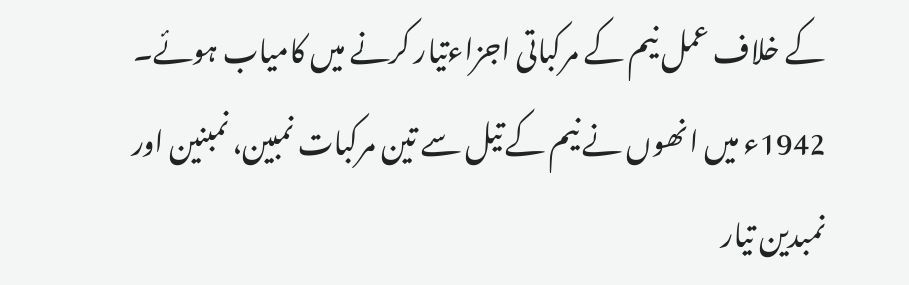کے خلاف عمل نیم کے مرکباتی اجزاءتیار کرنے میں کامیاب ہوئے۔ 1942ء میں انھوں نے نیم کے تیل سے تین مرکبات نمبین، نمبنین اور نمبدین تیار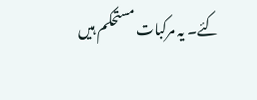کئے۔ یہ مرکبات مستحکم ہیں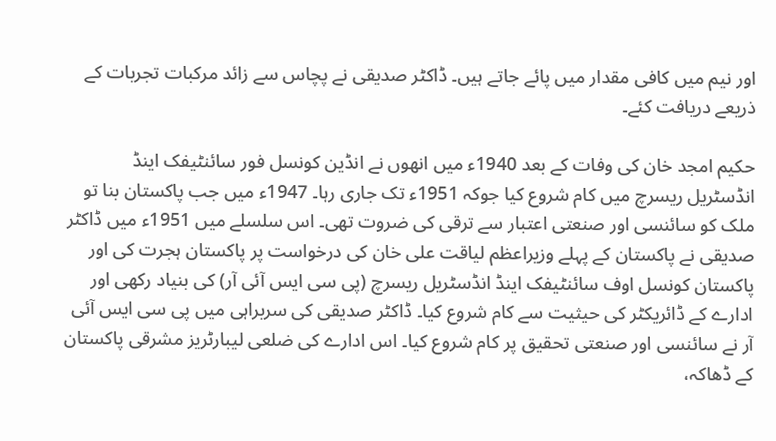اور نیم میں کافی مقدار میں پائے جاتے ہیں۔ ڈاکٹر صدیقی نے پچاس سے زائد مرکبات تجربات کے ذریعے دریافت کئے۔

حکیم امجد خان کی وفات کے بعد 1940ء میں انھوں نے انڈین کونسل فور سائنٹیفک اینڈ انڈسٹریل ریسرچ میں کام شروع کیا جوکہ 1951ء تک جاری رہا۔ 1947ء میں جب پاکستان بنا تو ملک کو سائنسی اور صنعتی اعتبار سے ترقی کی ضروت تھی۔ اس سلسلے میں 1951ء میں ڈاکٹر صدیقی نے پاکستان کے پہلے وزیراعظم لیاقت علی خان کی درخواست پر پاکستان ہجرت کی اور پاکستان کونسل اوف سائنٹیفک اینڈ انڈسٹریل ریسرچ (پی سی ایس آئی آر) کی بنیاد رکھی اور ادارے کے ڈائریکٹر کی حیثیت سے کام شروع کیا۔ ڈاکٹر صدیقی کی سربراہی میں پی سی ایس آئی آر نے سائنسی اور صنعتی تحقیق پر کام شروع کیا۔ اس ادارے کی ضلعی لیبارٹریز مشرقی پاکستان کے ڈھاکہ،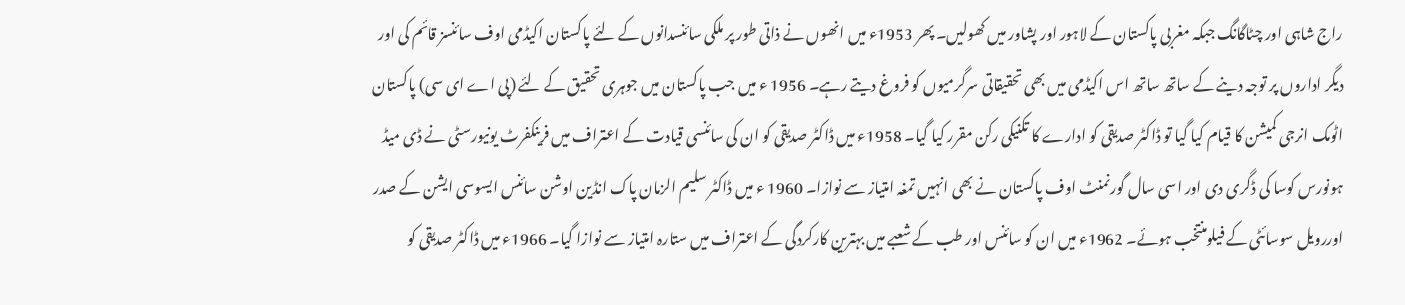راج شاہی اور چٹاگانگ جبکہ مغربی پاکستان کے لاہور اور پشاور میں کھولیں۔ پھر 1953ء میں انھوں نے ذاتی طور پر ملکی سائنسدانوں کے لئے پاکستان اکیڈمی اوف سائنسز قائم کی اور دیگر اداروں پر توجہ دینے کے ساتھ ساتھ اس اکیڈمی میں بھی تحقیقاتی سرگرمیوں کو فروغ دیتے رہے۔ 1956 ء میں جب پاکستان میں جوہری تحقیق کے لئے (پی اے ای سی) پاکستان اٹومک انرجی کمیشن کا قیام کیا گیا تو ڈاکٹر صدیقی کو ادارے کا تکنیکی رکن مقرر کیا گیا۔ 1958ء میں ڈاکٹر صدیقی کو ان کی سائنسی قیادت کے اعتراف میں فرینکفرٹ یونیورسٹی نے ڈی میڈ ہونورس کوسا کی ڈگری دی اور اسی سال گورنمنٹ اوف پاکستان نے بھی انہیں تمغہ امتیاز سے نوازا۔ 1960 ء میں ڈاکٹر سلیم الزمان پاک انڈین اوشن سائنس ایسوسی ایشن کے صدر اوررویل سوسائٹی کے فیلومنتخب ہوئے۔ 1962ء میں ان کو سائنس اور طب کے شعبے میں بہترین کارکردگی کے اعتراف میں ستارہ امتیاز سے نوازا گیا۔ 1966ء میں ڈاکٹر صدیقی کو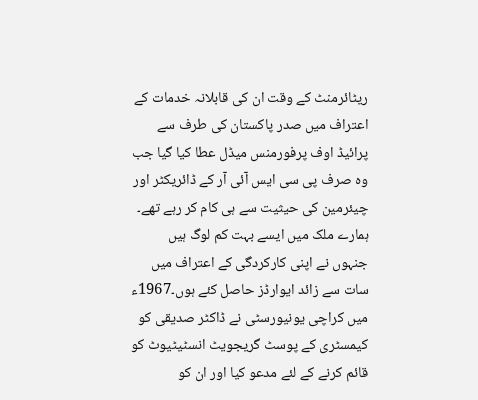ریٹائرمنٹ کے وقت ان کی قابلانہ خدمات کے اعتراف میں صدر پاکستان کی طرف سے پرائیڈ اوف پرفورمنس میڈل عطا کیا گیا جب وہ صرف پی سی ایس آئی آر کے ڈائریکٹر اور چیئرمین کی حیثیت سے ہی کام کر رہے تھے۔ ہمارے ملک میں ایسے بہت کم لوگ ہیں جنہوں نے اپنی کارکردگی کے اعتراف میں سات سے زائد ایوارڈز حاصل کئے ہوں۔1967ء میں کراچی یونیورسٹی نے ڈاکٹر صدیقی کو کیمسٹری کے پوسٹ گریجویٹ انسٹیٹیوٹ کو قائم کرنے کے لئے مدعو کیا اور ان کو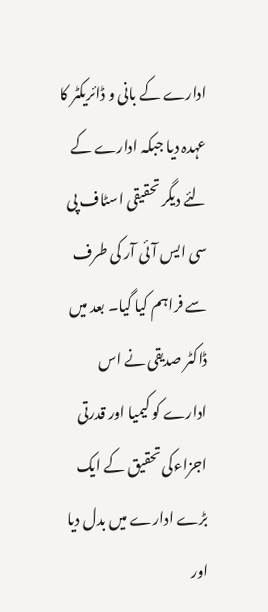ادارے کے بانی و ڈائریکٹر کا عہدہ دیا جبکہ ادارے کے لئے دیگر تحقیقی اسٹاف پی سی ایس آئی آر کی طرف سے فراہم کیا گیا۔ بعد میں ڈاکٹر صدیقی نے اس ادارے کو کیمیا اور قدرتی اجزاءکی تحقیق کے ایک بڑے ادارے میں بدل دیا اور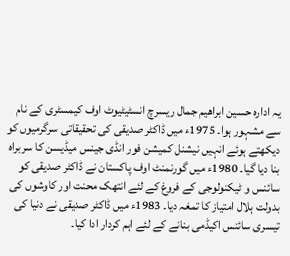یہ ادارہ حسین ابراھیم جمال ریسرچ انسٹیٹیوٹ اوف کیمسٹری کے نام سے مشہور ہوا۔ 1975ء میں ڈاکٹر صدیقی کی تحقیقاتی سرگرمیوں کو دیکھتے ہوئے انہیں نیشنل کمیشن فور انڈی جینس میڈیسن کا سربراہ بنا دیا گیا۔ 1980ء میں گورنمنٹ اوف پاکستان نے ڈاکٹر صدیقی کو سائنس و ٹیکنولوجی کے فروغ کے لئے انتھک محنت اور کاوشوں کی بدولت ہلال امتیاز کا تمغہ دیا۔ 1983ء میں ڈاکٹر صدیقی نے دنیا کی تیسری سائنس اکیڈمی بنانے کے لئے اہم کردار ادا کیا۔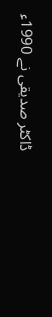ڈاکٹر صدیقی نے 1990ء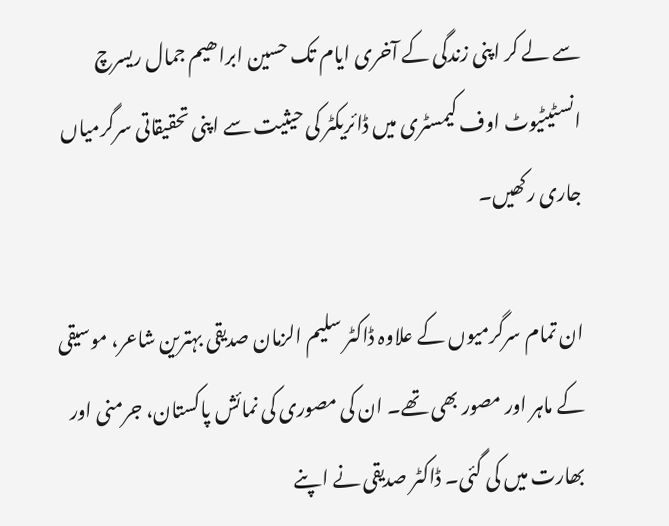سے لے کر اپنی زندگی کے آخری ایام تک حسین ابراھیم جمال ریسرچ انسٹیٹیوٹ اوف کیمسٹری میں ڈائریکٹر کی حیثیت سے اپنی تحقیقاتی سرگرمیاں جاری رکھیں۔

ان تمام سرگرمیوں کے علاوہ ڈاکٹر سلیم الزمان صدیقی بہترین شاعر، موسیقی کے ماہر اور مصور بھی تھے۔ ان کی مصوری کی نمائش پاکستان، جرمنی اور بھارت میں کی گئی۔ ڈاکٹر صدیقی نے اپنے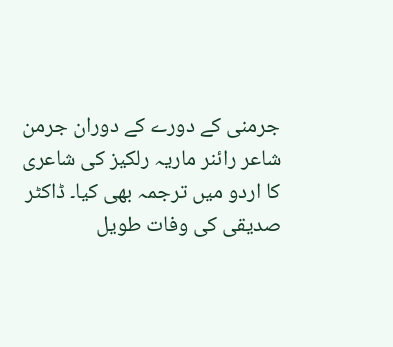جرمنی کے دورے کے دوران جرمن شاعر رائنر ماریہ رلکیز کی شاعری کا اردو میں ترجمہ بھی کیا۔ ڈاکٹر صدیقی کی وفات طویل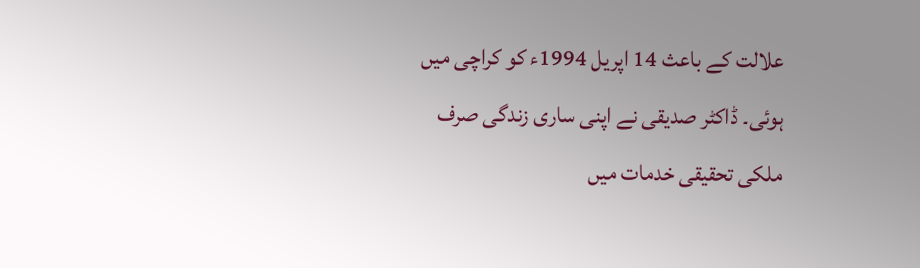علالت کے باعث 14 اپریل 1994ء کو کراچی میں ہوئی۔ ڈاکٹر صدیقی نے اپنی ساری زندگی صرف ملکی تحقیقی خدمات میں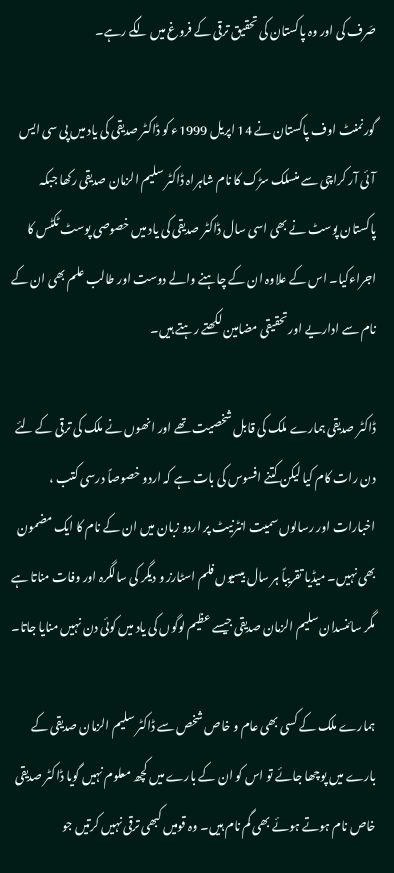صَرف کی اور وہ پاکستان کی تحقیق ترقی کے فروغ میں لگے رہے۔

گورنمنٹ اوف پاکستان نے 14 اپریل 1999ء کو ڈاکٹر صدیقی کی یاد میں پی سی ایس آئی آر کراچی سے منسلک سڑک کا نام شاہراہ ڈاکٹر سلیم الزمان صدیقی رکھا جبکہ پاکستان پوسٹ نے بھی اسی سال ڈاکٹر صدیقی کی یاد میں خصوصی پوسٹ ٹکٹس کا اجراءکیا۔ اس کے علاوہ ان کے چاہنے والے دوست اور طالب علم بھی ان کے نام سے اداریے اور تحقیقی مضامین لکھتے رہتے ہیں۔

ڈاکٹر صدیقی ہمارے ملک کی قابل شخصیت تھے اور انھوں نے ملک کی ترقی کے لئے دن رات کام کیا لیکن کتنے افسوس کی بات ہے کہ اردو خصوصاً درسی کتب ، اخبارات اور رسالوں سمیت انٹرنیٹ پر اردو زبان میں ان کے نام کا ایک مضمون بھی نہیں۔ میڈیا تقریباً ہر سال بیسیوں فلم اسٹارز و دیگر کی سالگرہ اور وفات مناتا ہے مگر سائنسدان سلیم الزمان صدیقی جیسے عظیم لوگوں کی یاد میں کوئی دن نہیں منایا جاتا۔

ہمارے ملک کے کسی بھی عام و خاص شخص سے ڈاکٹر سلیم الزمان صدیقی کے بارے میں پوچھا جائے تو اس کو ان کے بارے میں کچھ معلوم نہیں گویا ڈاکٹر صدیقی خاص نام ہوتے ہوئے بھی گم نام ہیں۔ وہ قومیں کبھی ترقی نہیں کرتیں جو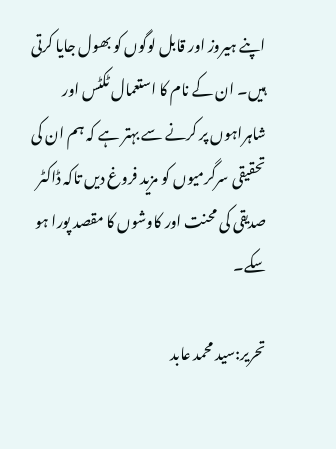اپنے ہیروز اور قابل لوگوں کو بھول جایا کرتی ہیں۔ ان کے نام کا استعمال ٹکٹس اور شاہراہوں پر کرنے سے بہتر ہے کہ ہم ان کی تحقیقی سرگرمیوں کو مزید فروغ دیں تاکہ ڈاکٹر صدیقی کی محنت اور کاوشوں کا مقصد پورا ہو سکے۔

تحریر:سید محمد عابد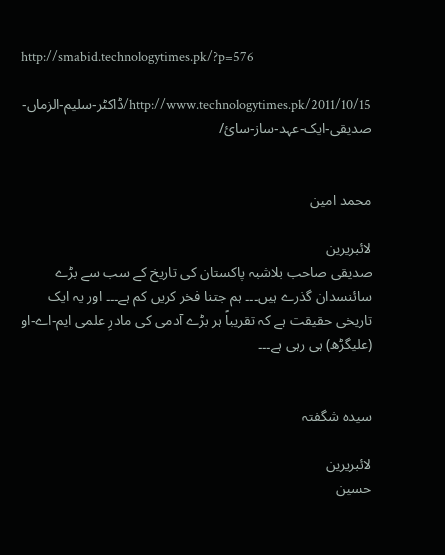http://smabid.technologytimes.pk/?p=576

http://www.technologytimes.pk/2011/10/15/ڈاکٹر-سلیم-الزماں-صدیقی-ایک-عہد-ساز-سائ/


محمد امین

لائبریرین
صدیقی صاحب بلاشبہ پاکستان کی تاریخ کے سب سے بڑے سائنسدان گذرے ہیں۔۔۔ ہم جتنا فخر کریں کم ہے۔۔۔ اور یہ ایک تاریخی حقیقت ہے کہ تقریباً ہر بڑے آدمی کی مادرِ علمی ایم-اے-او (علیگڑھ) ہی رہی ہے۔۔۔


سیدہ شگفتہ

لائبریرین
حسین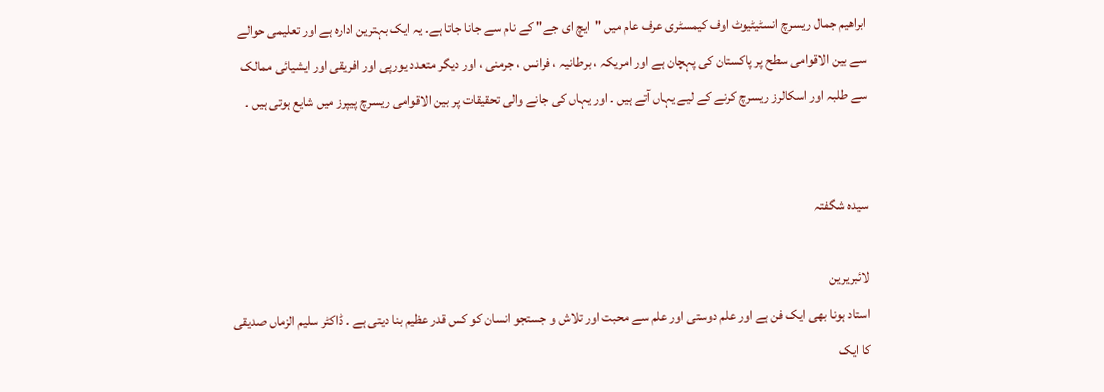ابراھیم جمال ریسرچ انسٹیٹیوٹ اوف کیمسٹری عرف عام میں "ایچ ای جے" کے نام سے جانا جاتا ہے۔ یہ ایک بہترین ادارہ ہے اور تعلیمی حوالے سے بین الاقوامی سطح پر پاکستان کی پہچان ہے اور امریکہ ، برطانیہ ، فرانس ، جرمنی ، اور دیگر متعدد یورپی اور افریقی اور ایشیائی ممالک سے طلبہ اور اسکالرز ریسرچ کرنے کے لیے یہاں آتے ہیں ۔ اور یہاں کی جانے والی تحقیقات پر بین الاقوامی ریسرچ پیپرز میں شایع ہوتی ہیں ۔


سیدہ شگفتہ

لائبریرین
استاد ہونا بھی ایک فن ہے اور علم دوستی اور علم سے محبت اور تلاش و جستجو انسان کو کس قدر عظیم بنا دیتی ہے ۔ ڈاکٹر سلیم الزماں صدیقی کا ایک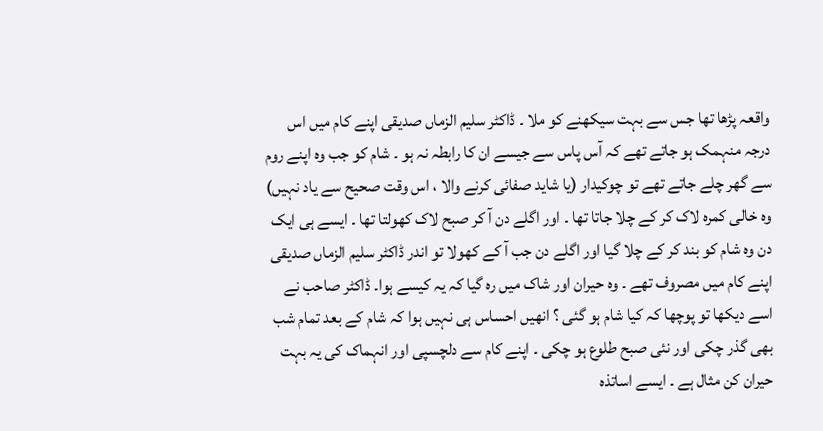واقعہ پڑھا تھا جس سے بہت سیکھنے کو ملا ۔ ڈاکٹر سلیم الزماں صدیقی اپنے کام میں اس درجہ منہمک ہو جاتے تھے کہ آس پاس سے جیسے ان کا رابطہ نہ ہو ۔ شام کو جب وہ اپنے روم سے گھر چلے جاتے تھے تو چوکیدار (یا شاید صفائی کرنے والا ، اس وقت صحیح سے یاد نہیں) وہ خالی کمرہ لاک کر کے چلا جاتا تھا ۔ اور اگلے دن آ کر صبح لاک کھولتا تھا ۔ ایسے ہی ایک دن وہ شام کو بند کر کے چلا گیا اور اگلے دن جب آ کے کھولا تو اندر ڈاکٹر سلیم الزماں صدیقی اپنے کام میں مصروف تھے ۔ وہ حیران اور شاک میں رہ گیا کہ یہ کیسے ہوا۔ ڈاکٹر صاحب نے اسے دیکھا تو پوچھا کہ کیا شام ہو گئی ؟ انھیں احساس ہی نہیں ہوا کہ شام کے بعد تمام شب بھی گذر چکی اور نئی صبح طلوع ہو چکی ۔ اپنے کام سے دلچسپی اور انہماک کی یہ بہت حیران کن مثال ہے ۔ ایسے اساتذہ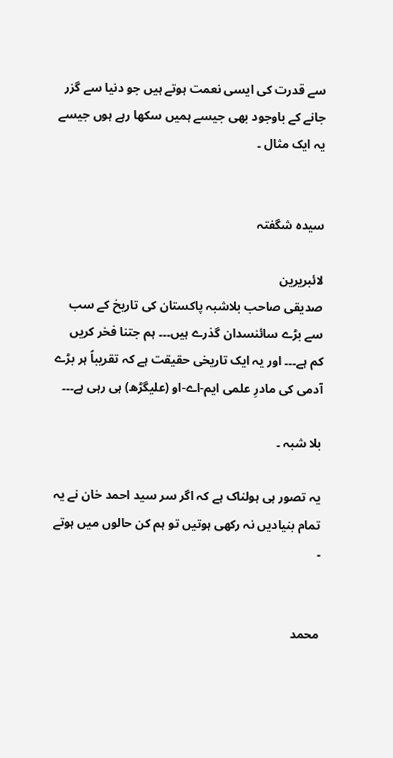سے قدرت کی ایسی نعمت ہوتے ہیں جو دنیا سے گزر جانے کے باوجود بھی جیسے ہمیں سکھا رہے ہوں جیسے یہ ایک مثال ۔


سیدہ شگفتہ

لائبریرین
صدیقی صاحب بلاشبہ پاکستان کی تاریخ کے سب سے بڑے سائنسدان گذرے ہیں۔۔۔ ہم جتنا فخر کریں کم ہے۔۔۔ اور یہ ایک تاریخی حقیقت ہے کہ تقریباً ہر بڑے آدمی کی مادرِ علمی ایم-اے-او (علیگڑھ) ہی رہی ہے۔۔۔

بلا شبہ ۔

یہ تصور ہی ہولناک ہے کہ اگر سر سید احمد خان نے یہ تمام بنیادیں نہ رکھی ہوتیں تو ہم کن حالوں میں ہوتے ۔


محمد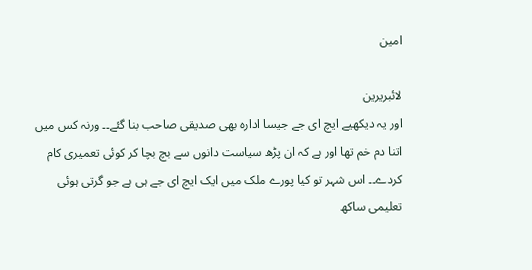امین

لائبریرین
اور یہ دیکھیے ایچ ای جے جیسا ادارہ بھی صدیقی صاحب بنا گئے۔۔ ورنہ کس میں اتنا دم خم تھا اور ہے کہ ان پڑھ سیاست دانوں سے بچ بچا کر کوئی تعمیری کام کردے۔۔ اس شہر تو کیا پورے ملک میں ایک ایچ ای جے ہی ہے جو گرتی ہوئی تعلیمی ساکھ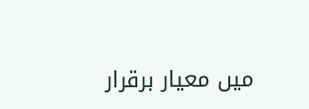میں معیار برقرار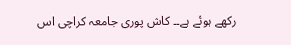رکھے ہوئے ہے۔۔ کاش پوری جامعہ کراچی اس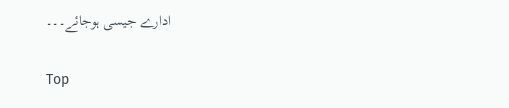ادارے جیسی ہوجائے۔۔۔

Top